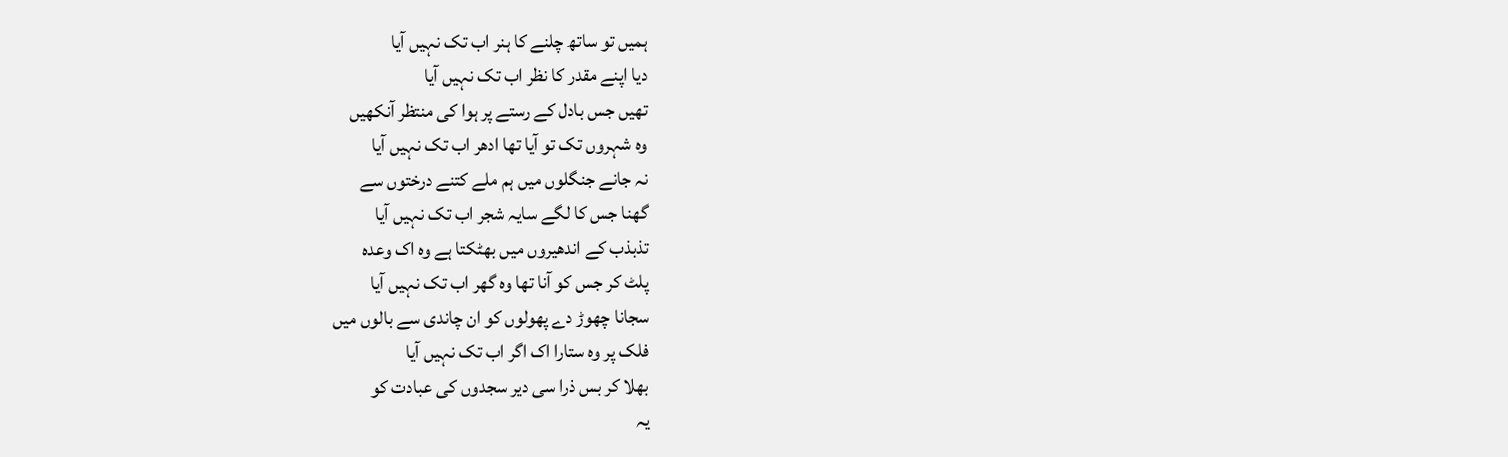ہمیں تو ساتھ چلنے کا ہنر اب تک نہیں آیا
دیا اپنے مقدر کا نظر اب تک نہیں آیا
تھیں جس بادل کے رستے پر ہوا کی منتظر آنکھیں
وہ شہروں تک تو آیا تھا ادھر اب تک نہیں آیا
نہ جانے جنگلوں میں ہم ملے کتنے درختوں سے
گھنا جس کا لگے سایہ شجر اب تک نہیں آیا
تذبذب کے اندھیروں میں بھٹکتا ہے وہ اک وعدہ
پلٹ کر جس کو آنا تھا وہ گھر اب تک نہیں آیا
سجانا چھوڑ دے پھولوں کو ان چاندی سے بالوں میں
فلک پر وہ ستارا اک اگر اب تک نہیں آیا
بھلا کر بس ذرا سی دیر سجدوں کی عبادت کو
یہ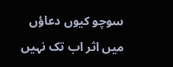سوچو کیوں دعاؤں میں اثر اب تک نہیں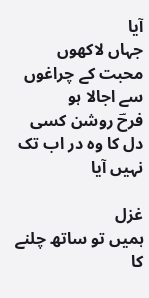آیا
جہاں لاکھوں محبت کے چراغوں سے اجالا ہو
فرحؔ روشن کسی دل کا وہ در اب تک نہیں آیا

غزل
ہمیں تو ساتھ چلنے کا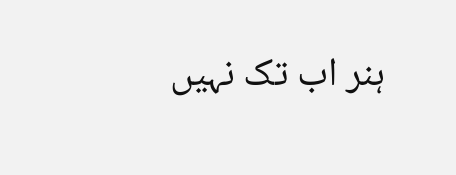ہنر اب تک نہیں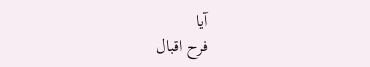آیا
فرح اقبال